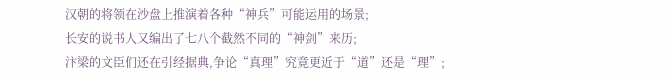汉朝的将领在沙盘上推演着各种“神兵”可能运用的场景;
长安的说书人又编出了七八个截然不同的“神剑”来历;
汴梁的文臣们还在引经据典,争论“真理”究竟更近于“道”还是“理”;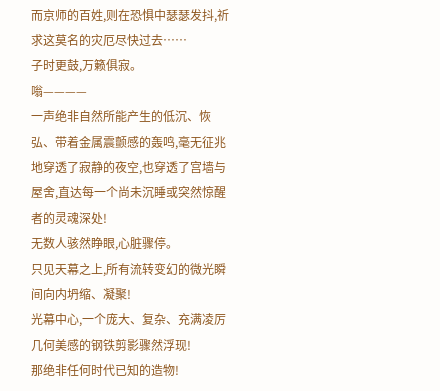而京师的百姓,则在恐惧中瑟瑟发抖,祈求这莫名的灾厄尽快过去……
子时更鼓,万籁俱寂。
嗡————
一声绝非自然所能产生的低沉、恢弘、带着金属震颤感的轰鸣,毫无征兆地穿透了寂静的夜空,也穿透了宫墙与屋舍,直达每一个尚未沉睡或突然惊醒者的灵魂深处!
无数人骇然睁眼,心脏骤停。
只见天幕之上,所有流转变幻的微光瞬间向内坍缩、凝聚!
光幕中心,一个庞大、复杂、充满凌厉几何美感的钢铁剪影骤然浮现!
那绝非任何时代已知的造物!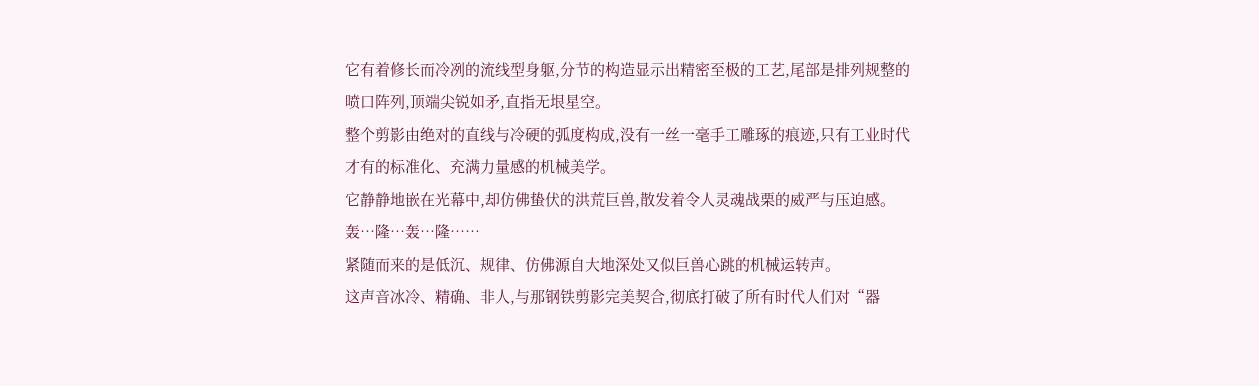它有着修长而冷冽的流线型身躯,分节的构造显示出精密至极的工艺,尾部是排列规整的喷口阵列,顶端尖锐如矛,直指无垠星空。
整个剪影由绝对的直线与冷硬的弧度构成,没有一丝一毫手工雕琢的痕迹,只有工业时代才有的标准化、充满力量感的机械美学。
它静静地嵌在光幕中,却仿佛蛰伏的洪荒巨兽,散发着令人灵魂战栗的威严与压迫感。
轰…隆…轰…隆……
紧随而来的是低沉、规律、仿佛源自大地深处又似巨兽心跳的机械运转声。
这声音冰冷、精确、非人,与那钢铁剪影完美契合,彻底打破了所有时代人们对“器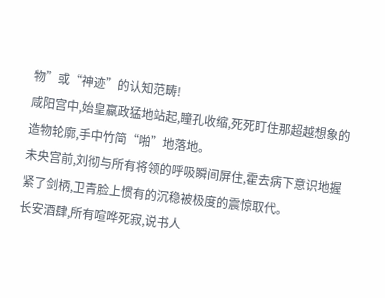物”或“神迹”的认知范畴!
咸阳宫中,始皇嬴政猛地站起,瞳孔收缩,死死盯住那超越想象的造物轮廓,手中竹简“啪”地落地。
未央宫前,刘彻与所有将领的呼吸瞬间屏住,霍去病下意识地握紧了剑柄,卫青脸上惯有的沉稳被极度的震惊取代。
长安酒肆,所有喧哗死寂,说书人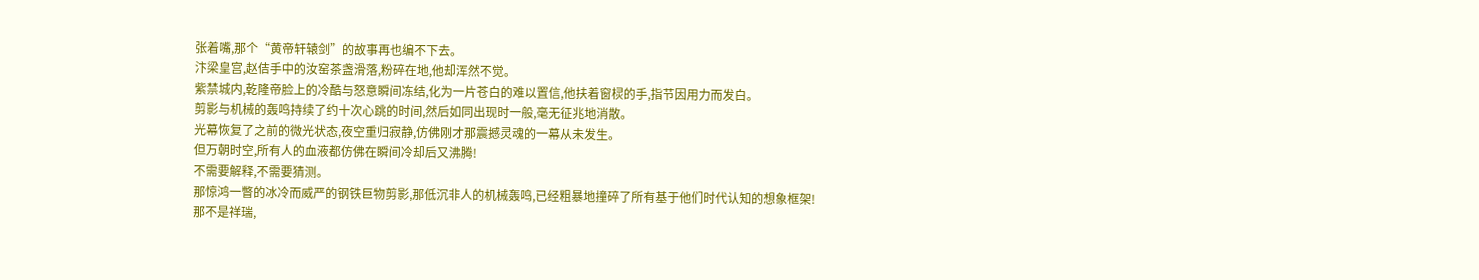张着嘴,那个“黄帝轩辕剑”的故事再也编不下去。
汴梁皇宫,赵佶手中的汝窑茶盏滑落,粉碎在地,他却浑然不觉。
紫禁城内,乾隆帝脸上的冷酷与怒意瞬间冻结,化为一片苍白的难以置信,他扶着窗棂的手,指节因用力而发白。
剪影与机械的轰鸣持续了约十次心跳的时间,然后如同出现时一般,毫无征兆地消散。
光幕恢复了之前的微光状态,夜空重归寂静,仿佛刚才那震撼灵魂的一幕从未发生。
但万朝时空,所有人的血液都仿佛在瞬间冷却后又沸腾!
不需要解释,不需要猜测。
那惊鸿一瞥的冰冷而威严的钢铁巨物剪影,那低沉非人的机械轰鸣,已经粗暴地撞碎了所有基于他们时代认知的想象框架!
那不是祥瑞,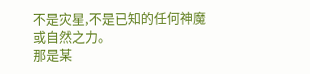不是灾星,不是已知的任何神魔或自然之力。
那是某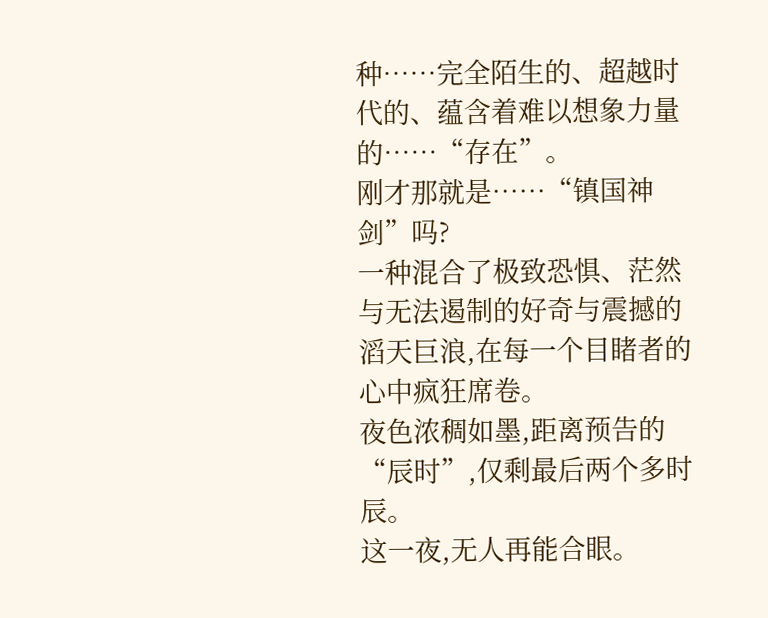种……完全陌生的、超越时代的、蕴含着难以想象力量的……“存在”。
刚才那就是……“镇国神剑”吗?
一种混合了极致恐惧、茫然与无法遏制的好奇与震撼的滔天巨浪,在每一个目睹者的心中疯狂席卷。
夜色浓稠如墨,距离预告的“辰时”,仅剩最后两个多时辰。
这一夜,无人再能合眼。